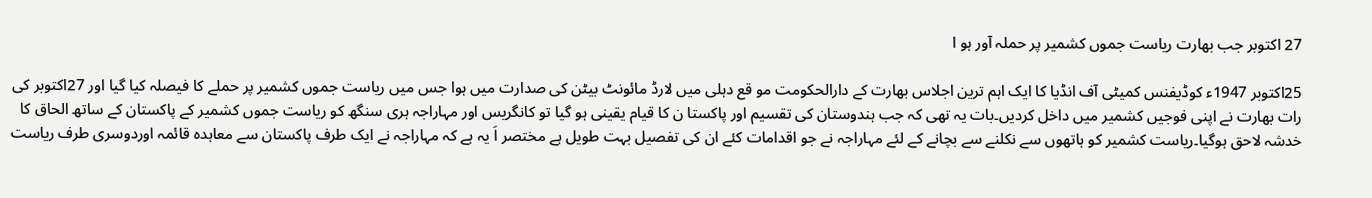27 اکتوبر جب بھارت ریاست جموں کشمیر پر حملہ آور ہو ا

25اکتوبر 1947ء کوڈیفنس کمیٹی آف انڈیا کا ایک اہم ترین اجلاس بھارت کے دارالحکومت مو قع دہلی میں لارڈ مائونٹ بیٹن کی صدارت میں ہوا جس میں ریاست جموں کشمیر پر حملے کا فیصلہ کیا گیا اور 27اکتوبر کی رات بھارت نے اپنی فوجیں کشمیر میں داخل کردیں۔بات یہ تھی کہ جب ہندوستان کی تقسیم اور پاکستا ن کا قیام یقینی ہو گیا تو کانگریس اور مہاراجہ ہری سنگھ کو ریاست جموں کشمیر کے پاکستان کے ساتھ الحاق کا خدشہ لاحق ہوگیا۔ریاست کشمیر کو ہاتھوں سے نکلنے سے بچانے کے لئے مہاراجہ نے جو اقدامات کئے ان کی تفصیل بہت طویل ہے مختصر اَ یہ ہے کہ مہاراجہ نے ایک طرف پاکستان سے معاہدہ قائمہ اوردوسری طرف ریاست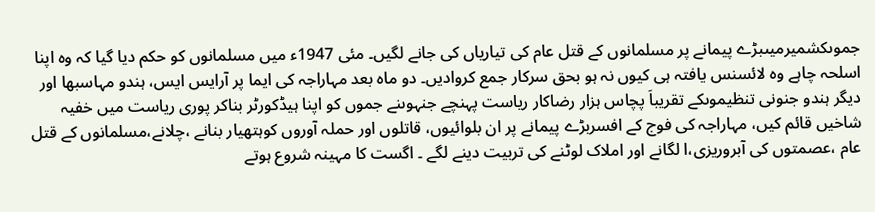جموںکشمیرمیںبڑے پیمانے پر مسلمانوں کے قتل عام کی تیاریاں کی جانے لگیں۔ مئی 1947ء میں مسلمانوں کو حکم دیا گیا کہ وہ اپنا اسلحہ چاہے وہ لائسنس یافتہ ہی کیوں نہ ہو بحق سرکار جمع کروادیں۔ دو ماہ بعد مہاراجہ کی ایما پر آرایس ایس، ہندو مہاسبھا اور دیگر ہندو جنونی تنظیموںکے تقریباَ پچاس ہزار رضاکار ریاست پہنچے جنہوںنے جموں کو اپنا ہیڈکورٹر بناکر پوری ریاست میں خفیہ شاخیں قائم کیں، مہاراجہ کی فوج کے افسربڑے پیمانے پر ان بلوائیوں، قاتلوں اور حملہ آوروں کوہتھیار بنانے ،چلانے،مسلمانوں کے قتل عام ،عصمتوں کی آبروریزی،ا لگانے اور املاک لوٹنے کی تربیت دینے لگے ۔ اگست کا مہینہ شروع ہوتے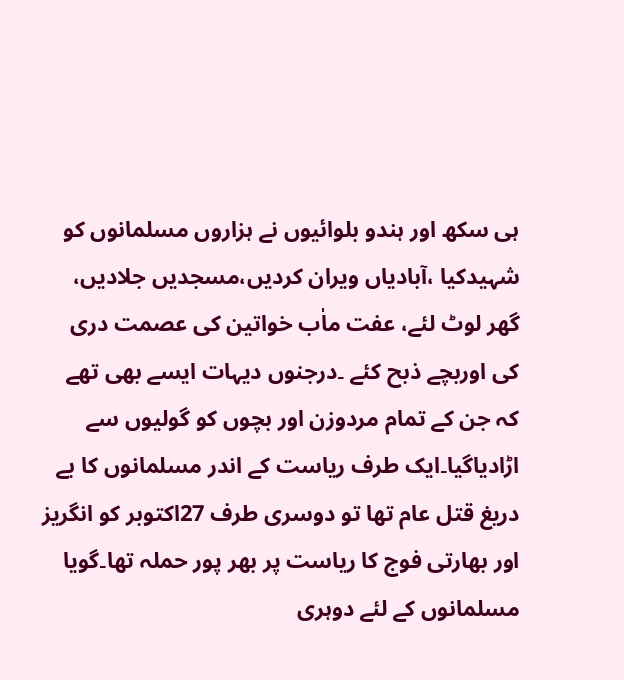ہی سکھ اور ہندو بلوائیوں نے ہزاروں مسلمانوں کو شہیدکیا ،آبادیاں ویران کردیں،مسجدیں جلادیں، گھر لوٹ لئے، عفت ماٰب خواتین کی عصمت دری کی اوربچے ذبح کئے ۔درجنوں دیہات ایسے بھی تھے کہ جن کے تمام مردوزن اور بچوں کو گولیوں سے اڑادیاگیا۔ایک طرف ریاست کے اندر مسلمانوں کا بے دریغ قتل عام تھا تو دوسری طرف 27اکتوبر کو انگریز اور بھارتی فوج کا ریاست پر بھر پور حملہ تھا۔گویا مسلمانوں کے لئے دوہری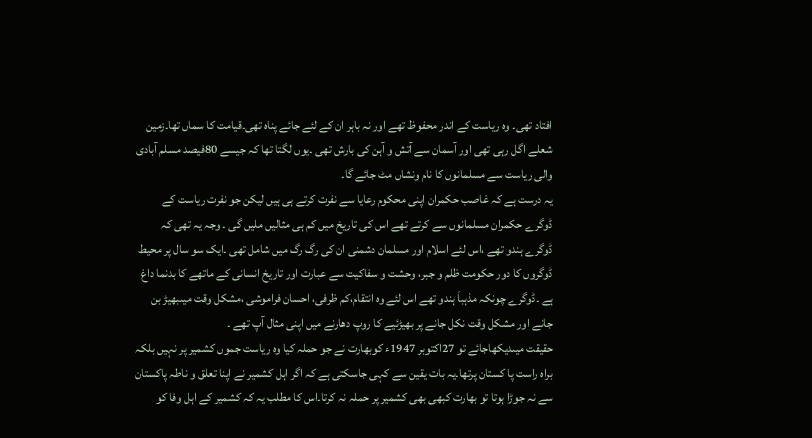افتاد تھی۔ وہ ریاست کے اندر محفوظ تھے اور نہ باہر ان کے لئے جائے پناہ تھی۔قیامت کا سماں تھا۔زمین شعلے اگل رہی تھی اور آسمان سے آتش و آہن کی بارش تھی ۔یوں لگتا تھا کہ جیسے 80فیصد مسلم آبادی والی ریاست سے مسلمانوں کا نام ونشاں مٹ جائے گا۔
یہ درست ہے کہ غاصب حکمران اپنی محکوم رعایا سے نفرت کرتے ہی ہیں لیکن جو نفرت ریاست کے ڈوگرے حکمران مسلمانوں سے کرتے تھے اس کی تاریخ میں کم ہی مثالیں ملیں گی ۔ وجہ یہ تھی کہ ڈوگرے ہندو تھے ،اس لئے اسلام اور مسلمان دشمنی ان کی رگ رگ میں شامل تھی ۔ایک سو سال پر محیط ڈوگروں کا دور حکومت ظلم و جبر، وحشت و سفاکیت سے عبارت اور تاریخ انسانی کے ماتھے کا بدنما داغ ہے ۔ڈوگرے چونکہ مذہباَ ہندو تھے اس لئے وہ انتقام،کم ظرفی، احسان فراموشی ،مشکل وقت میںبھیڑ بن جانے اور مشکل وقت نکل جانے پر بھیڑئیے کا روپ دھارنے میں اپنی مثال آپ تھے ۔
حقیقت میںدیکھاجائے تو 27اکتوبر 1947ء کوبھارت نے جو حملہ کیا وہ ریاست جموں کشمیر پر نہیں بلکہ براہ راست پا کستان پرتھا۔یہ بات یقین سے کہی جاسکتی ہے کہ اگر اہل کشمیر نے اپنا تعلق و ناطہ پاکستان سے نہ جوڑا ہوتا تو بھارت کبھی بھی کشمیر پر حملہ نہ کرتا۔اس کا مطلب یہ کہ کشمیر کے اہل وفا کو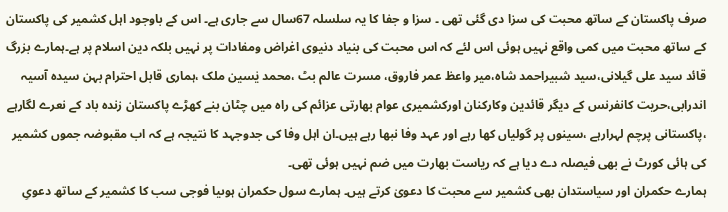صرف پاکستان کے ساتھ محبت کی سزا دی گئی تھی ۔ سزا و جفا کا یہ سلسلہ 67سال سے جاری ہے۔ اس کے باوجود اہل کشمیر کی پاکستان کے ساتھ محبت میں کمی واقع نہیں ہوئی اس لئے کہ اس محبت کی بنیاد دنیوی اغراض ومفادات پر نہیں بلکہ دین اسلام پر ہے۔ہمارے بزرگ قائد سید علی گیلانی،سید شبیراحمد شاہ،میر واعظ عمر فاروق، مسرت عالم بٹ ،محمد یٰسین ملک ،ہماری قابل احترام بہن سیدہ آسیہ اندرابی،حریت کانفرنس کے دیگر قائدین وکارکنان اورکشمیری عوام بھارتی عزائم کی راہ میں چٹان بنے کھڑے پاکستان زندہ باد کے نعرے لگارہے ،پاکستانی پرچم لہرارہے ،سینوں پر گولیاں کھا رہے اور عہد وفا نبھا رہے ہیں۔ان اہل وفا کی جدوجہد کا نتیجہ ہے کہ اب مقبوضہ جموں کشمیر کی ہائی کورٹ نے بھی فیصلہ دے دیا ہے کہ ریاست بھارت میں ضم نہیں ہوئی تھی۔
ہمارے حکمران اور سیاستدان بھی کشمیر سے محبت کا دعویٰ کرتے ہیں۔ ہمارے سول حکمران ہوںیا فوجی سب کا کشمیر کے ساتھ دعویِ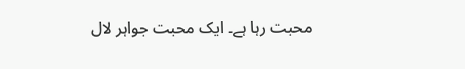محبت رہا ہے۔ ایک محبت جواہر لال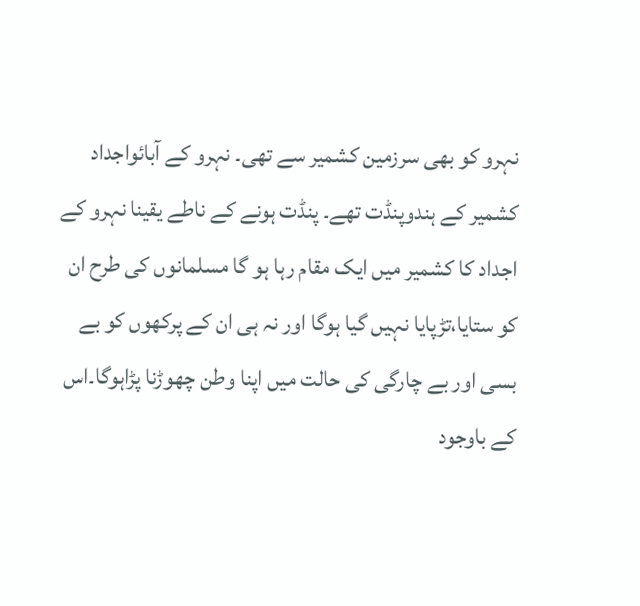نہرو کو بھی سرزمین کشمیر سے تھی۔ نہرو کے آبائواجداد کشمیر کے ہندوپنڈت تھے۔ پنڈت ہونے کے ناطے یقینا نہرو کے اجداد کا کشمیر میں ایک مقام رہا ہو گا مسلمانوں کی طرح ان کو ستایا،تڑپایا نہیں گیا ہوگا اور نہ ہی ان کے پرکھوں کو بے بسی اور بے چارگی کی حالت میں اپنا وطن چھوڑنا پڑاہوگا۔اس کے باوجود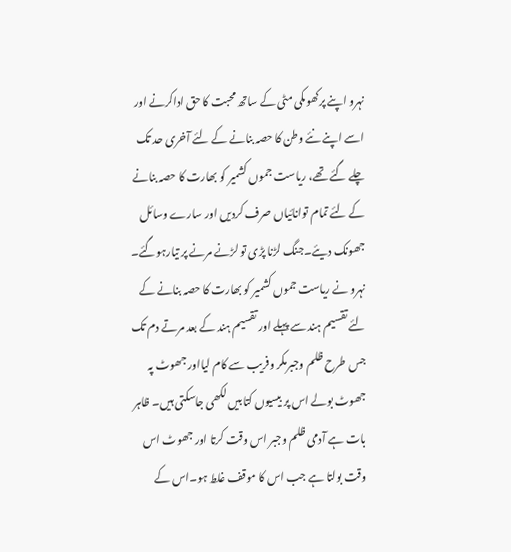نہرو اپنے پرکھوںکی مٹی کے ساتھ محبت کا حق اداکرنے اور اسے اپنے نئے وطن کا حصہ بنانے کے لئے آخری حد تک چلے گئے تھے، ریاست جموں کشمیر کو بھارت کا حصہ بنانے کے لئے تمام توانائیاں صرف کردیں اور سارے وسائل جھونک دیئے۔جنگ لڑنا پڑی تو لڑنے مرنے پر تیارہوگئے۔ نہرو نے ریاست جموں کشمیر کو بھارت کا حصہ بنانے کے لئے تقسیم ہند سے پہلے اور تقسیم ہند کے بعد مرتے دم تک جس طرح ظلم وجبرمکر وفریب سے کام لیااور جھوٹ پہ جھوٹ بولے اس پر بیسیوں کتابیں لکھی جاسکتی ہیں۔ ظاہر بات ہے آدمی ظلم وجبر اس وقت کرتا اور جھوٹ اس وقت بولتا ہے جب اس کا موقف غلط ہو۔اس کے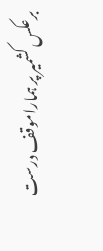برعکس کشمیر پر ہماراموقف درست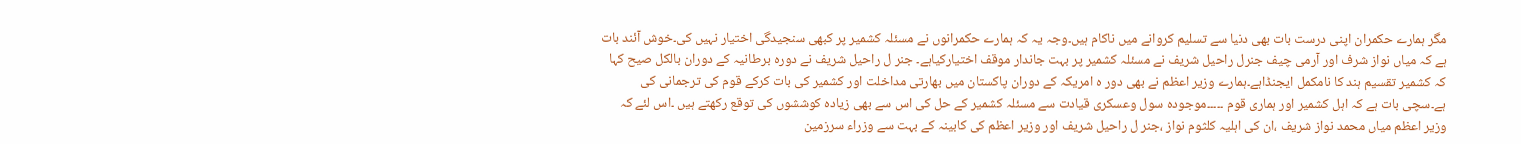مگر ہمارے حکمران اپنی درست بات بھی دنیا سے تسلیم کروانے میں ناکام ہیں۔وجہ یہ کہ ہمارے حکمرانوں نے مسئلہ کشمیر پر کبھی سنجیدگی اختیار نہیں کی۔خوش آئند بات ہے کہ میاں نواز شرف اور آرمی چیف جنرل راحیل شریف نے مسئلہ کشمیر پر بہت جاندار موقف اختیارکیاہے۔ جنر ل راحیل شریف نے دورہ برطانیہ کے دوران بالکل صیح کہا کہ کشمیر تقسیم ہند کا نامکمل ایجنڈاہے۔ہمارے وزیر اعظم نے بھی دور ہ امریکہ کے دوران پاکستان میں بھارتی مداخلت اور کشمیر کی بات کرکے قوم کی ترجمانی کی ہے۔سچی بات ہے کہ اہل کشمیر اور ہماری قوم ۔۔۔۔۔موجودہ سول وعسکری قیادت سے مسئلہ کشمیر کے حل کی اس سے بھی زیادہ کوششوں کی توقع رکھتے ہیں ۔اس لئے کہ وزیر اعظم میاں محمد نواز شریف ،ان کی اہلیہ کلثوم نواز ،جنر ل راحیل شریف اور وزیر اعظم کی کابینہ کے بہت سے وزراء سرزمین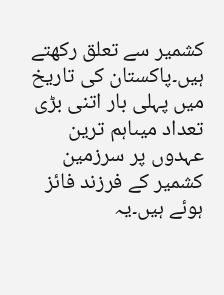کشمیر سے تعلق رکھتے ہیں۔پاکستان کی تاریخ میں پہلی بار اتنی بڑی تعداد میںاہم ترین عہدوں پر سرزمین کشمیر کے فرزند فائز ہوئے ہیں۔یہ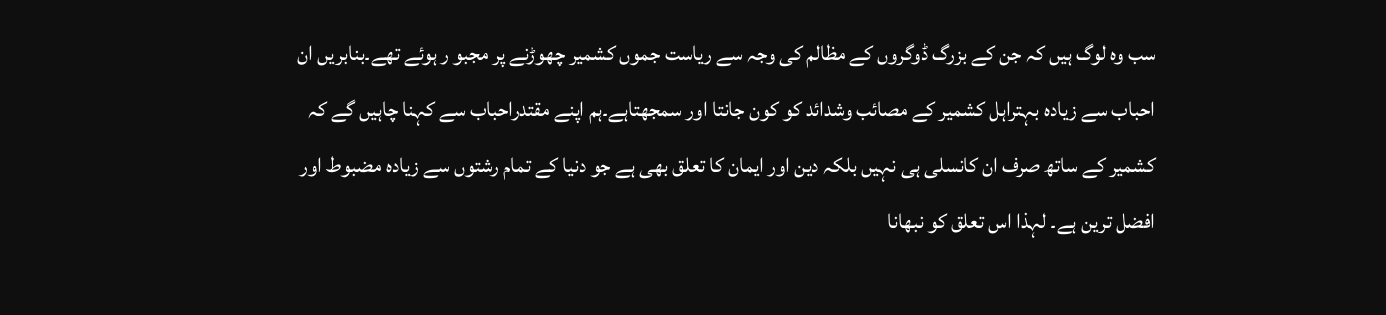سب وہ لوگ ہیں کہ جن کے بزرگ ڈوگروں کے مظالم کی وجہ سے ریاست جموں کشمیر چھوڑنے پر مجبو ر ہوئے تھے۔بنابریں ان احباب سے زیادہ بہتراہل کشمیر کے مصائب وشدائد کو کون جانتا اور سمجھتاہے۔ہم اپنے مقتدراحباب سے کہنا چاہیں گے کہ کشمیر کے ساتھ صرف ان کانسلی ہی نہیں بلکہ دین اور ایمان کا تعلق بھی ہے جو دنیا کے تمام رشتوں سے زیادہ مضبوط اور افضل ترین ہے۔ لہذا اس تعلق کو نبھانا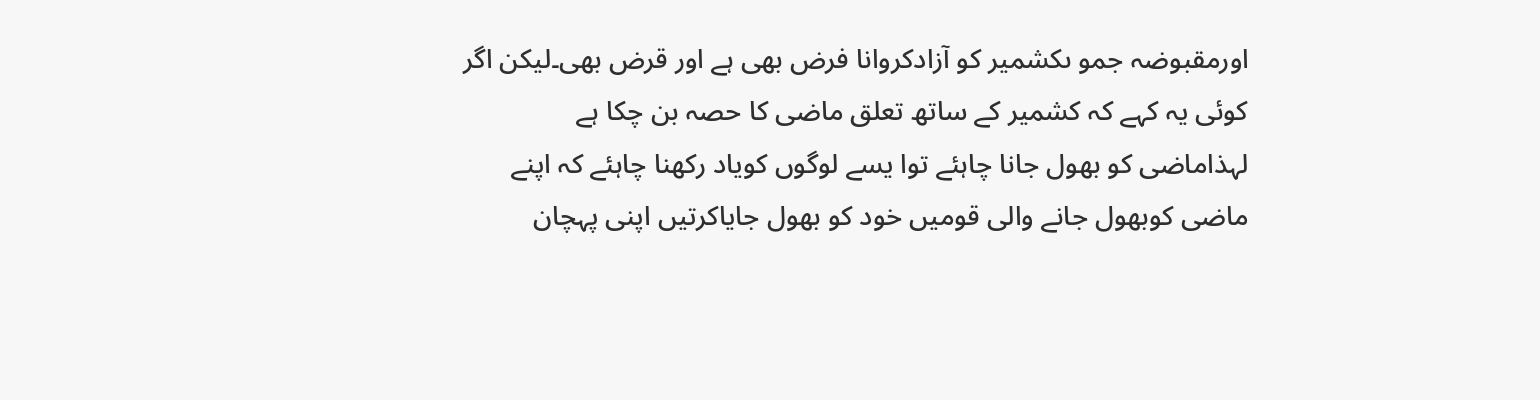اورمقبوضہ جمو ںکشمیر کو آزادکروانا فرض بھی ہے اور قرض بھی۔لیکن اگر کوئی یہ کہے کہ کشمیر کے ساتھ تعلق ماضی کا حصہ بن چکا ہے لہذاماضی کو بھول جانا چاہئے توا یسے لوگوں کویاد رکھنا چاہئے کہ اپنے ماضی کوبھول جانے والی قومیں خود کو بھول جایاکرتیں اپنی پہچان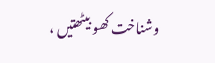وشناخت کھو بیٹھتیں ،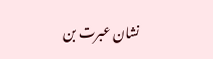نشان عبرت بن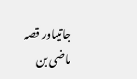جاتیںاور قصہ ماضی بن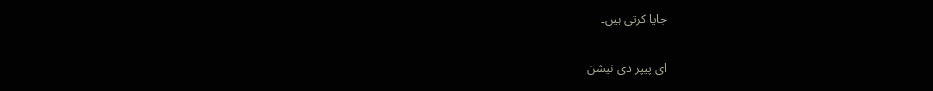جایا کرتی ہیں۔

ای پیپر دی نیشن